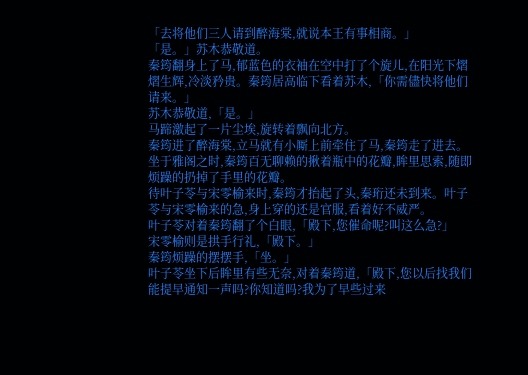「去将他们三人请到醉海棠,就说本王有事相商。」
「是。」苏木恭敬道。
秦筠翻身上了马,郁蓝色的衣袖在空中打了个旋儿,在阳光下熠熠生辉,冷淡矜贵。秦筠居高临下看着苏木,「你需儘快将他们请来。」
苏木恭敬道,「是。」
马蹄激起了一片尘埃,旋转着飘向北方。
秦筠进了醉海棠,立马就有小厮上前牵住了马,秦筠走了进去。
坐于雅阁之时,秦筠百无聊赖的揪着瓶中的花瓣,眸里思索,随即烦躁的扔掉了手里的花瓣。
待叶子苓与宋零榆来时,秦筠才抬起了头,秦珩还未到来。叶子苓与宋零榆来的急,身上穿的还是官服,看着好不威严。
叶子苓对着秦筠翻了个白眼,「殿下,您催命呢?叫这么急?」
宋零榆则是拱手行礼,「殿下。」
秦筠烦躁的摆摆手,「坐。」
叶子苓坐下后眸里有些无奈,对着秦筠道,「殿下,您以后找我们能提早通知一声吗?你知道吗?我为了早些过来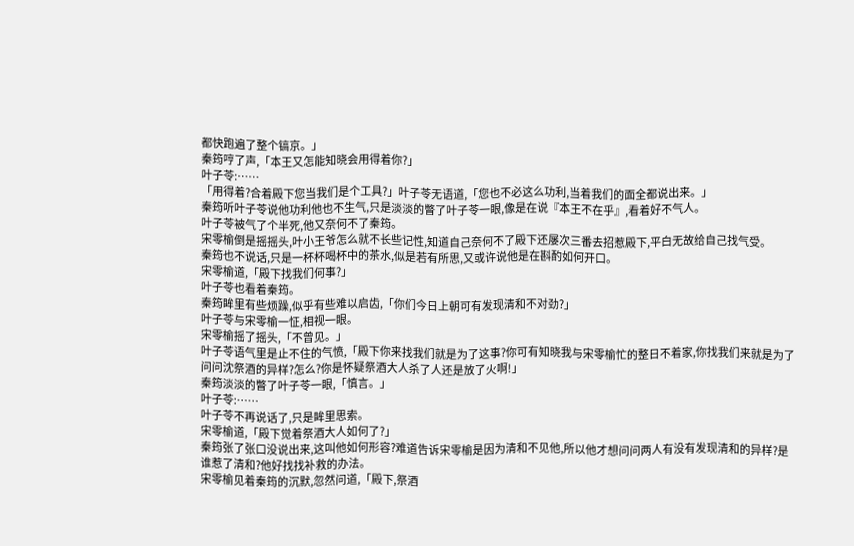都快跑遍了整个镐京。」
秦筠哼了声,「本王又怎能知晓会用得着你?」
叶子苓:……
「用得着?合着殿下您当我们是个工具?」叶子苓无语道,「您也不必这么功利,当着我们的面全都说出来。」
秦筠听叶子苓说他功利他也不生气,只是淡淡的瞥了叶子苓一眼,像是在说『本王不在乎』,看着好不气人。
叶子苓被气了个半死,他又奈何不了秦筠。
宋零榆倒是摇摇头,叶小王爷怎么就不长些记性,知道自己奈何不了殿下还屡次三番去招惹殿下,平白无故给自己找气受。
秦筠也不说话,只是一杯杯喝杯中的茶水,似是若有所思,又或许说他是在斟酌如何开口。
宋零榆道,「殿下找我们何事?」
叶子苓也看着秦筠。
秦筠眸里有些烦躁,似乎有些难以启齿,「你们今日上朝可有发现清和不对劲?」
叶子苓与宋零榆一怔,相视一眼。
宋零榆摇了摇头,「不曾见。」
叶子苓语气里是止不住的气愤,「殿下你来找我们就是为了这事?你可有知晓我与宋零榆忙的整日不着家,你找我们来就是为了问问沈祭酒的异样?怎么?你是怀疑祭酒大人杀了人还是放了火啊!」
秦筠淡淡的瞥了叶子苓一眼,「慎言。」
叶子苓:……
叶子苓不再说话了,只是眸里思索。
宋零榆道,「殿下觉着祭酒大人如何了?」
秦筠张了张口没说出来,这叫他如何形容?难道告诉宋零榆是因为清和不见他,所以他才想问问两人有没有发现清和的异样?是谁惹了清和?他好找找补救的办法。
宋零榆见着秦筠的沉默,忽然问道,「殿下,祭酒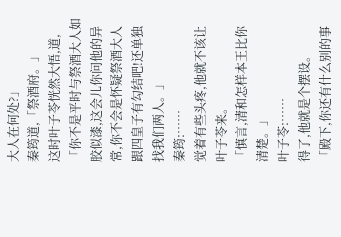大人在何处?」
秦筠道,「祭酒府。」
这时叶子苓恍然大悟,道,「你不是平时与祭酒大人如胶似漆,这会儿你问他的异常,你不会是怀疑祭酒大人跟四皇子有勾结吧!还单独找我们两人。」
秦筠:……
觉着有些头疼,他就不该让叶子苓来。
「慎言,清和怎样本王比你清楚。」
叶子苓:……
得了,他就是个摆设。
「殿下,你还有什么别的事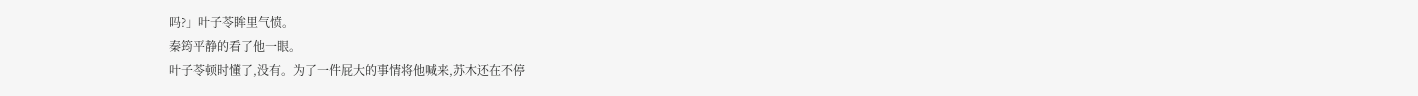吗?」叶子苓眸里气愤。
秦筠平静的看了他一眼。
叶子苓顿时懂了,没有。为了一件屁大的事情将他喊来,苏木还在不停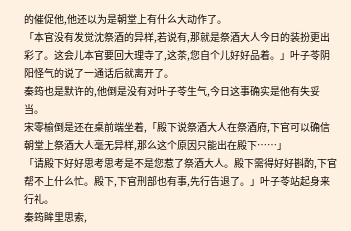的催促他,他还以为是朝堂上有什么大动作了。
「本官没有发觉沈祭酒的异样,若说有,那就是祭酒大人今日的装扮更出彩了。这会儿本官要回大理寺了,这茶,您自个儿好好品着。」叶子苓阴阳怪气的说了一通话后就离开了。
秦筠也是默许的,他倒是没有对叶子苓生气,今日这事确实是他有失妥当。
宋零榆倒是还在桌前端坐着,「殿下说祭酒大人在祭酒府,下官可以确信朝堂上祭酒大人毫无异样,那么这个原因只能出在殿下……」
「请殿下好好思考思考是不是您惹了祭酒大人。殿下需得好好斟酌,下官帮不上什么忙。殿下,下官刑部也有事,先行告退了。」叶子苓站起身来行礼。
秦筠眸里思索,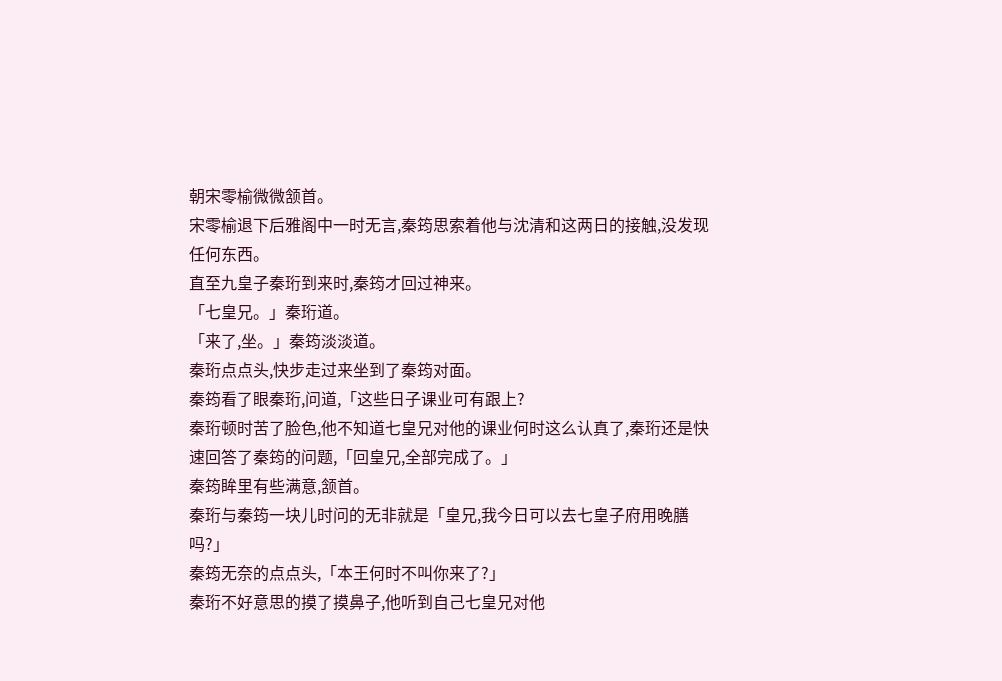朝宋零榆微微颔首。
宋零榆退下后雅阁中一时无言,秦筠思索着他与沈清和这两日的接触,没发现任何东西。
直至九皇子秦珩到来时,秦筠才回过神来。
「七皇兄。」秦珩道。
「来了,坐。」秦筠淡淡道。
秦珩点点头,快步走过来坐到了秦筠对面。
秦筠看了眼秦珩,问道,「这些日子课业可有跟上?
秦珩顿时苦了脸色,他不知道七皇兄对他的课业何时这么认真了,秦珩还是快速回答了秦筠的问题,「回皇兄,全部完成了。」
秦筠眸里有些满意,颔首。
秦珩与秦筠一块儿时问的无非就是「皇兄,我今日可以去七皇子府用晚膳吗?」
秦筠无奈的点点头,「本王何时不叫你来了?」
秦珩不好意思的摸了摸鼻子,他听到自己七皇兄对他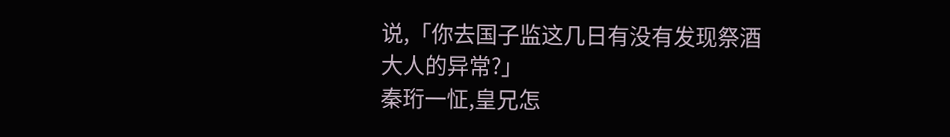说,「你去国子监这几日有没有发现祭酒大人的异常?」
秦珩一怔,皇兄怎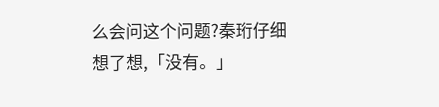么会问这个问题?秦珩仔细想了想,「没有。」